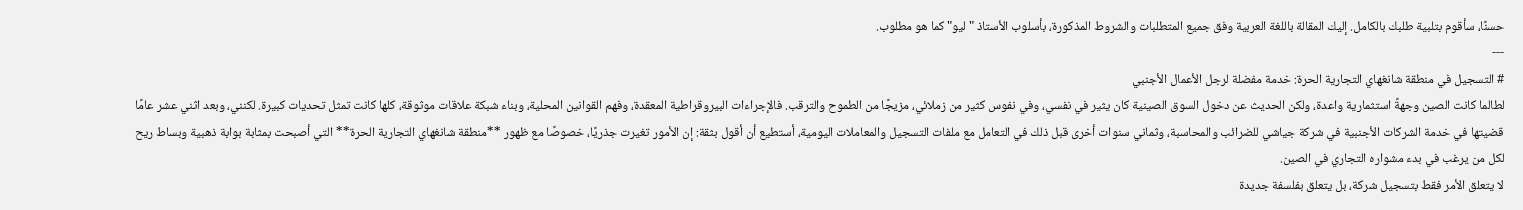حسنًا، سأقوم بتلبية طلبك بالكامل. إليك المقالة باللغة العربية وفق جميع المتطلبات والشروط المذكورة، بأسلوب الأستاذ "ليو" كما هو مطلوب.
---
# التسجيل في منطقة شانغهاي التجارية الحرة: خدمة مفضلة لرجل الأعمال الأجنبي
لطالما كانت الصين وجهةً استثمارية واعدة، ولكن الحديث عن دخول السوق الصينية كان يثير في نفسي، وفي نفوس كثير من زملائي، مزيجًا من الطموح والترقب. فالإجراءات البيروقراطية المعقدة، وفهم القوانين المحلية، وبناء شبكة علاقات موثوقة، كلها كانت تمثل تحديات كبيرة. لكنني، وبعد اثني عشر عامًا قضيتها في خدمة الشركات الأجنبية في شركة جياشي للضرائب والمحاسبة، وثماني سنوات أخرى قبل ذلك في التعامل مع ملفات التسجيل والمعاملات اليومية، أستطيع أن أقول بثقة: إن الأمور تغيرت جذريًا، خصوصًا مع ظهور **منطقة شانغهاي التجارية الحرة** التي أصبحت بمثابة بوابة ذهبية وبساط ريح لكل من يرغب في بدء مشواره التجاري في الصين.
لا يتعلق الأمر فقط بتسجيل شركة، بل يتعلق بفلسفة جديدة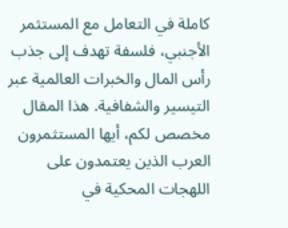كاملة في التعامل مع المستثمر الأجنبي، فلسفة تهدف إلى جذب رأس المال والخبرات العالمية عبر التيسير والشفافية. هذا المقال مخصص لكم، أيها المستثمرون العرب الذين يعتمدون على اللهجات المحكية في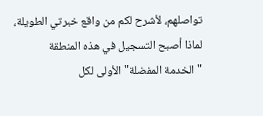تواصلهم، لأشرح لكم من واقع خبرتي الطويلة، لماذا أصبح التسجيل في هذه المنطقة "الخدمة المفضلة" الأولى لكل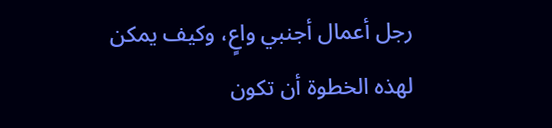رجل أعمال أجنبي واعٍ، وكيف يمكن لهذه الخطوة أن تكون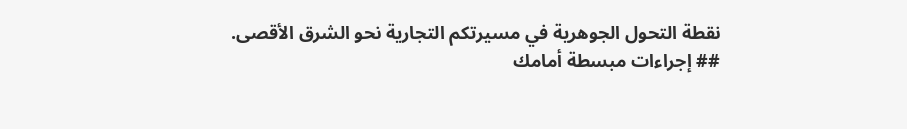نقطة التحول الجوهرية في مسيرتكم التجارية نحو الشرق الأقصى.
## إجراءات مبسطة أمامك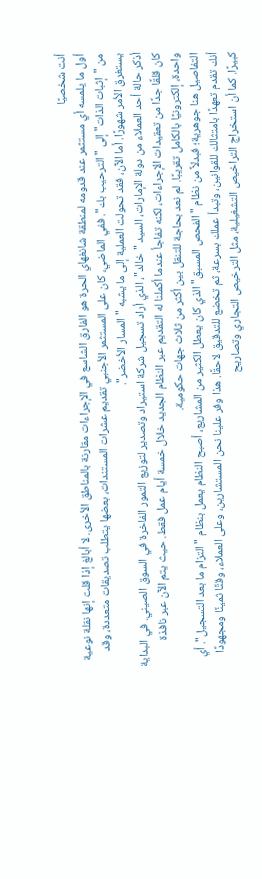أنت شخصيًا
أول ما يلمسه أي مستثمر عند قدومه لمنطقة شانغهاي الحرة هو الفارق الشاسع في الإجراءات مقارنة بالمناطق الأخرى. لا أبالغ إذا قلت إنها نقلة نوعية من "إثبات الذات" إلى "الترحيب بك". ففي الماضي، كان على المستثمر الأجنبي تقديم عشرات المستندات، بعضها يتطلب تصديقات متعددة، وقد يستغرق الأمر شهورًا. أما الآن، فقد تحولت العملية إلى ما يشبه "المسار الأخضر".
أذكر حالة أحد العملاء من دولة الإمارات، السيد "خالد"، الذي أراد تسجيل شركة استيراد وتصدير لتوزيع التمور الفاخرة في السوق الصيني. في البداية كان قلقًا جدًا من تعقيدات الإجراءات، لكنه تفاجأ عندما أكملنا له التقديم عبر النظام الجديد خلال خمسة أيام عمل فقط. حيث يتم الآن عبر نافذة واحدة، إلكترونيًا بالكامل تقريبًا. لم نعد بحاجة للتنقل بين أكثر من ثلاث جهات حكومية.
التفاصيل هنا جوهرية؛ فبدلاً من نظام "الفحص المسبق" الذي كان يعطل الكثير من المشاريع، أصبح النظام يعمل بنظام "التزام ما بعد التسجيل". أي أنك تقدم تعهدًا بامتثالك للقوانين، وتبدأ عملك بسرعة، ثم تخضع للتدقيق لاحقًا. هذا وفر علينا نحن المستشارين، وعلى العملاء، وقتًا ثمينًا ومجهودًا كبيرًا. كما أن استخراج التراخيص التشغيلية، مثل الترخيص التجاري وتصاريح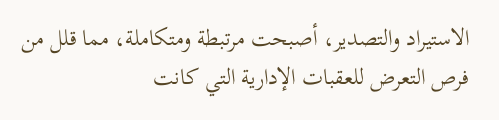الاستيراد والتصدير، أصبحت مرتبطة ومتكاملة، مما قلل من فرص التعرض للعقبات الإدارية التي كانت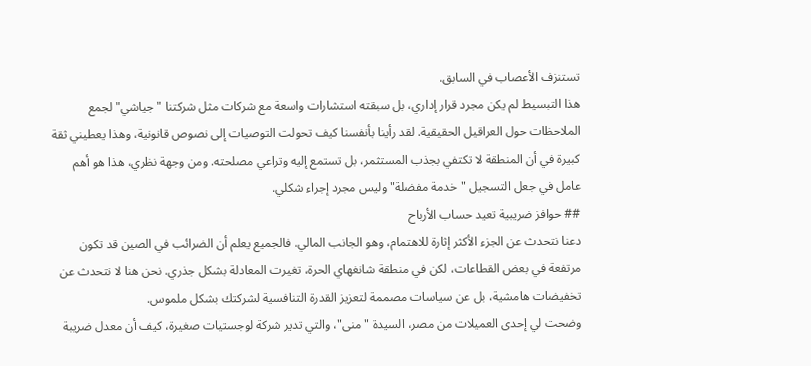تستنزف الأعصاب في السابق.
هذا التبسيط لم يكن مجرد قرار إداري، بل سبقته استشارات واسعة مع شركات مثل شركتنا "جياشي" لجمع الملاحظات حول العراقيل الحقيقية. لقد رأينا بأنفسنا كيف تحولت التوصيات إلى نصوص قانونية، وهذا يعطيني ثقة كبيرة في أن المنطقة لا تكتفي بجذب المستثمر، بل تستمع إليه وتراعي مصلحته. ومن وجهة نظري، هذا هو أهم عامل في جعل التسجيل "خدمة مفضلة" وليس مجرد إجراء شكلي.
## حوافز ضريبية تعيد حساب الأرباح
دعنا نتحدث عن الجزء الأكثر إثارة للاهتمام، وهو الجانب المالي. فالجميع يعلم أن الضرائب في الصين قد تكون مرتفعة في بعض القطاعات، لكن في منطقة شانغهاي الحرة، تغيرت المعادلة بشكل جذري. نحن هنا لا نتحدث عن تخفيضات هامشية، بل عن سياسات مصممة لتعزيز القدرة التنافسية لشركتك بشكل ملموس.
وضحت لي إحدى العميلات من مصر، السيدة "منى"، والتي تدير شركة لوجستيات صغيرة، كيف أن معدل ضريبة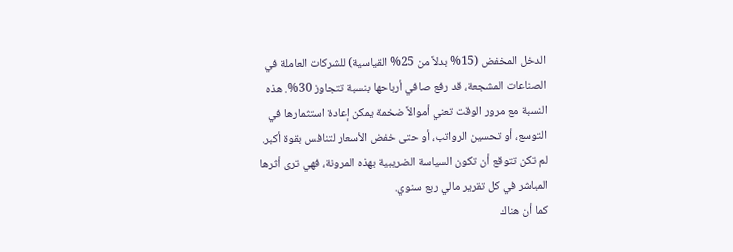الدخل المخفض (15% بدلاً من 25% القياسية) للشركات العاملة في الصناعات المشجعة، قد رفع صافي أرباحها بنسبة تتجاوز 30%. هذه النسبة مع مرور الوقت تعني أموالاً ضخمة يمكن إعادة استثمارها في التوسع، أو تحسين الرواتب، أو حتى خفض الأسعار لتنافس بقوة أكبر. لم تكن تتوقع أن تكون السياسة الضريبية بهذه المرونة، فهي ترى أثرها المباشر في كل تقرير مالي ربع سنوي.
كما أن هناك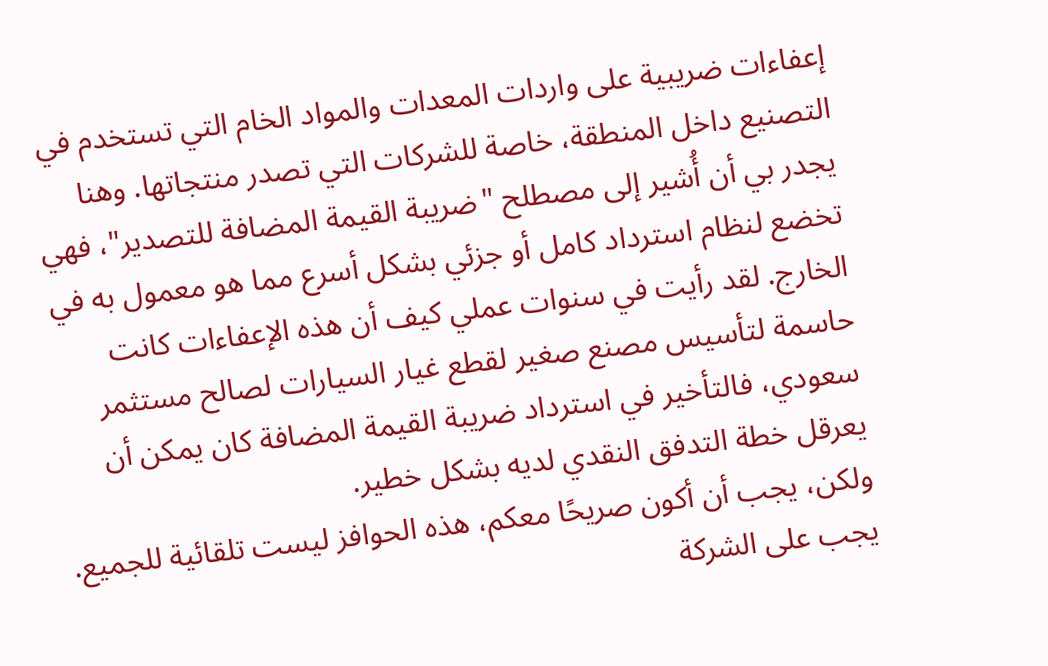إعفاءات ضريبية على واردات المعدات والمواد الخام التي تستخدم في التصنيع داخل المنطقة، خاصة للشركات التي تصدر منتجاتها. وهنا يجدر بي أن أُشير إلى مصطلح "ضريبة القيمة المضافة للتصدير"، فهي تخضع لنظام استرداد كامل أو جزئي بشكل أسرع مما هو معمول به في الخارج. لقد رأيت في سنوات عملي كيف أن هذه الإعفاءات كانت حاسمة لتأسيس مصنع صغير لقطع غيار السيارات لصالح مستثمر سعودي، فالتأخير في استرداد ضريبة القيمة المضافة كان يمكن أن يعرقل خطة التدفق النقدي لديه بشكل خطير.
ولكن، يجب أن أكون صريحًا معكم، هذه الحوافز ليست تلقائية للجميع. يجب على الشركة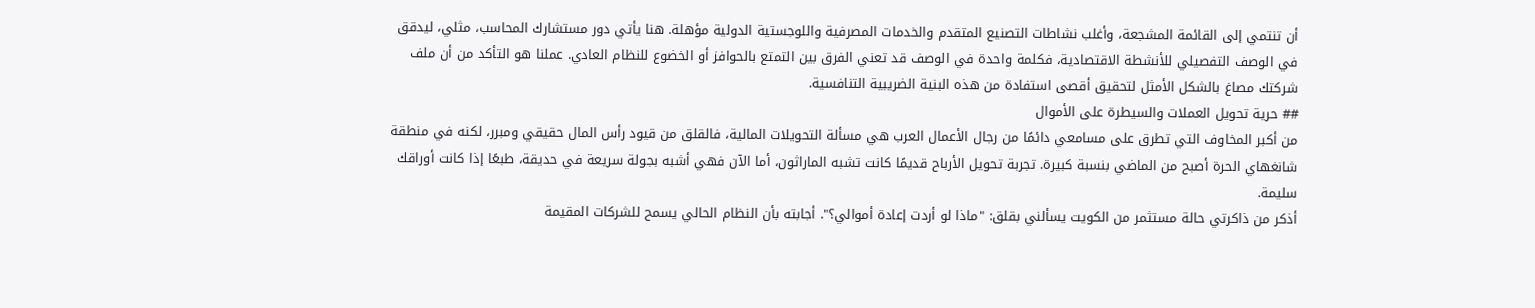أن تنتمي إلى القائمة المشجعة، وأغلب نشاطات التصنيع المتقدم والخدمات المصرفية واللوجستية الدولية مؤهلة. هنا يأتي دور مستشارك المحاسب، مثلي، ليدقق في الوصف التفصيلي للأنشطة الاقتصادية، فكلمة واحدة في الوصف قد تعني الفرق بين التمتع بالحوافز أو الخضوع للنظام العادي. عملنا هو التأكد من أن ملف شركتك مصاغ بالشكل الأمثل لتحقيق أقصى استفادة من هذه البنية الضريبية التنافسية.
## حرية تحويل العملات والسيطرة على الأموال
من أكبر المخاوف التي تطرق على مسامعي دائمًا من رجال الأعمال العرب هي مسألة التحويلات المالية، فالقلق من قيود رأس المال حقيقي ومبرر، لكنه في منطقة شانغهاي الحرة أصبح من الماضي بنسبة كبيرة. تجربة تحويل الأرباح قديمًا كانت تشبه الماراثون، أما الآن فهي أشبه بجولة سريعة في حديقة، طبعًا إذا كانت أوراقك سليمة.
أذكر من ذاكرتي حالة مستثمر من الكويت يسألني بقلق: "ماذا لو أردت إعادة أموالي؟". أجابته بأن النظام الحالي يسمح للشركات المقيمة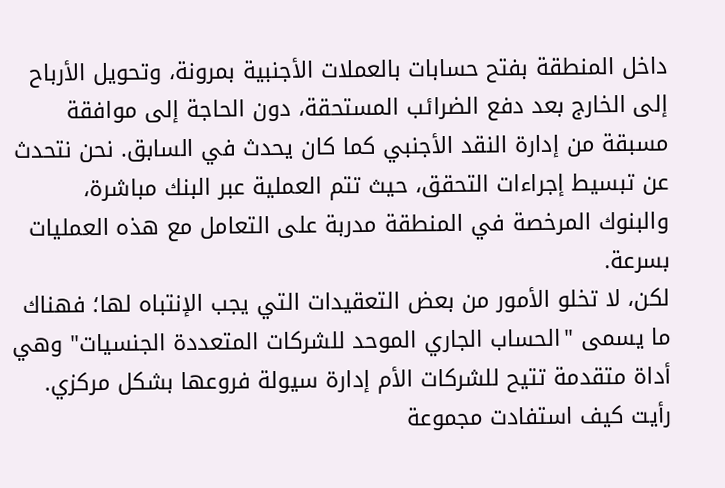داخل المنطقة بفتح حسابات بالعملات الأجنبية بمرونة، وتحويل الأرباح إلى الخارج بعد دفع الضرائب المستحقة، دون الحاجة إلى موافقة مسبقة من إدارة النقد الأجنبي كما كان يحدث في السابق. نحن نتحدث عن تبسيط إجراءات التحقق، حيث تتم العملية عبر البنك مباشرة، والبنوك المرخصة في المنطقة مدربة على التعامل مع هذه العمليات بسرعة.
لكن، لا تخلو الأمور من بعض التعقيدات التي يجب الإنتباه لها؛ فهناك ما يسمى "الحساب الجاري الموحد للشركات المتعددة الجنسيات" وهي أداة متقدمة تتيح للشركات الأم إدارة سيولة فروعها بشكل مركزي. رأيت كيف استفادت مجموعة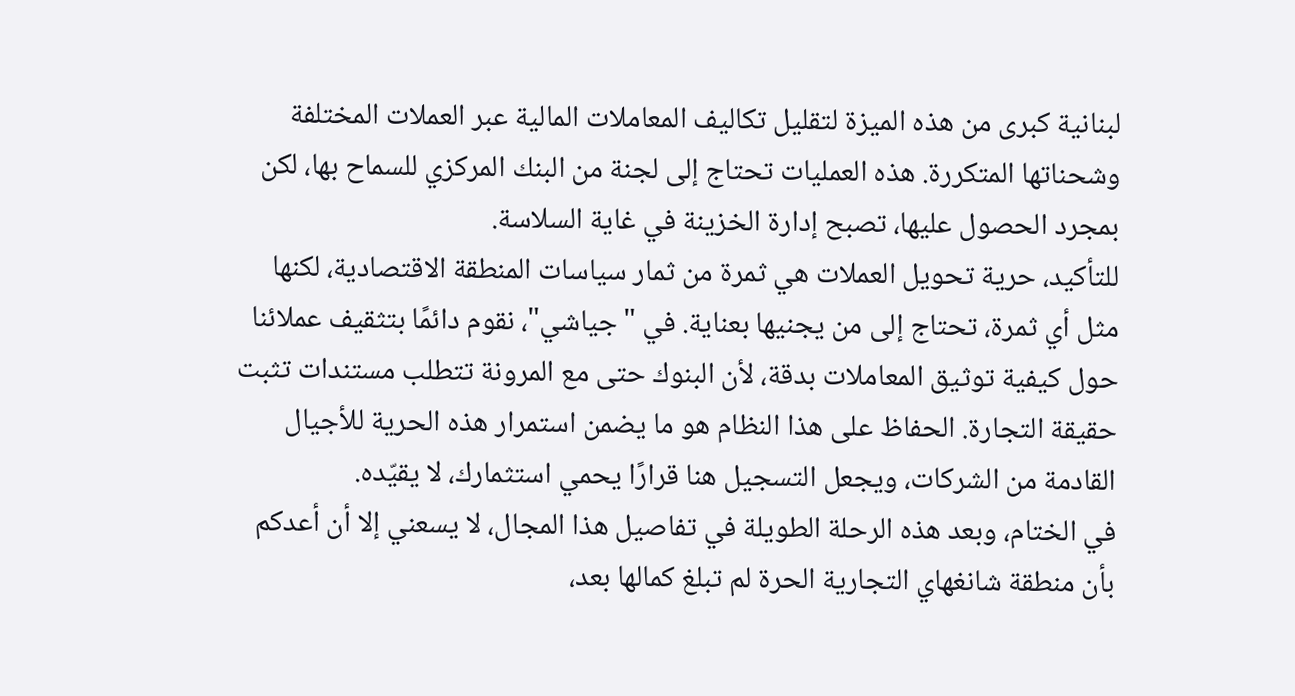لبنانية كبرى من هذه الميزة لتقليل تكاليف المعاملات المالية عبر العملات المختلفة وشحناتها المتكررة. هذه العمليات تحتاج إلى لجنة من البنك المركزي للسماح بها، لكن بمجرد الحصول عليها، تصبح إدارة الخزينة في غاية السلاسة.
للتأكيد، حرية تحويل العملات هي ثمرة من ثمار سياسات المنطقة الاقتصادية، لكنها مثل أي ثمرة، تحتاج إلى من يجنيها بعناية. في "جياشي"، نقوم دائمًا بتثقيف عملائنا حول كيفية توثيق المعاملات بدقة، لأن البنوك حتى مع المرونة تتطلب مستندات تثبت حقيقة التجارة. الحفاظ على هذا النظام هو ما يضمن استمرار هذه الحرية للأجيال القادمة من الشركات، ويجعل التسجيل هنا قرارًا يحمي استثمارك، لا يقيّده.
في الختام، وبعد هذه الرحلة الطويلة في تفاصيل هذا المجال، لا يسعني إلا أن أعدكم بأن منطقة شانغهاي التجارية الحرة لم تبلغ كمالها بعد،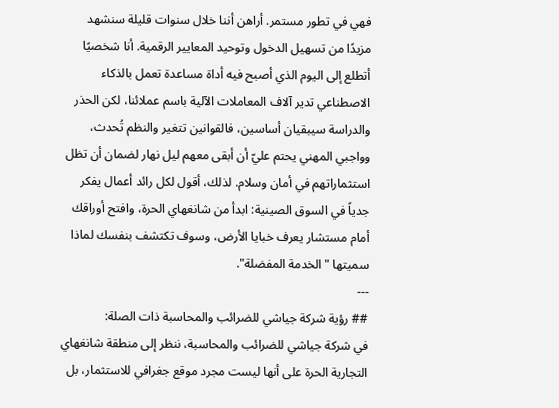فهي في تطور مستمر. أراهن أننا خلال سنوات قليلة سنشهد مزيدًا من تسهيل الدخول وتوحيد المعايير الرقمية. أنا شخصيًا أتطلع إلى اليوم الذي أصبح فيه أداة مساعدة تعمل بالذكاء الاصطناعي تدير آلاف المعاملات الآلية باسم عملائنا، لكن الحذر والدراسة سيبقيان أساسين، فالقوانين تتغير والنظم تُحدث، وواجبي المهني يحتم عليّ أن أبقى معهم ليل نهار لضمان أن تظل استثماراتهم في أمان وسلام. لذلك، أقول لكل رائد أعمال يفكر جدياً في السوق الصينية: ابدأ من شانغهاي الحرة، وافتح أوراقك أمام مستشار يعرف خبايا الأرض، وسوف تكتشف بنفسك لماذا سميتها "الخدمة المفضلة".
---
## رؤية شركة جياشي للضرائب والمحاسبة ذات الصلة:
في شركة جياشي للضرائب والمحاسبة، ننظر إلى منطقة شانغهاي التجارية الحرة على أنها ليست مجرد موقع جغرافي للاستثمار، بل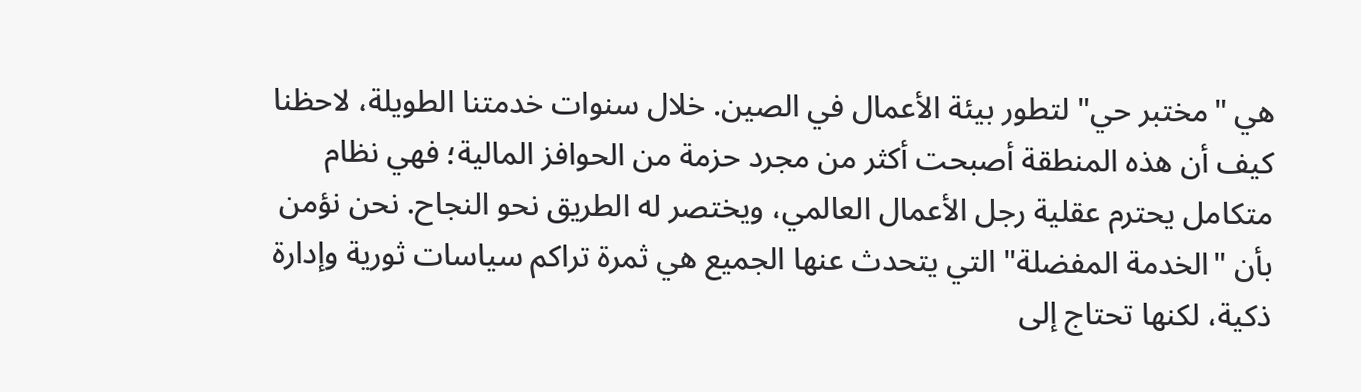هي "مختبر حي" لتطور بيئة الأعمال في الصين. خلال سنوات خدمتنا الطويلة، لاحظنا كيف أن هذه المنطقة أصبحت أكثر من مجرد حزمة من الحوافز المالية؛ فهي نظام متكامل يحترم عقلية رجل الأعمال العالمي، ويختصر له الطريق نحو النجاح. نحن نؤمن بأن "الخدمة المفضلة" التي يتحدث عنها الجميع هي ثمرة تراكم سياسات ثورية وإدارة ذكية، لكنها تحتاج إلى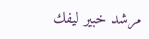مرشد خبير ليفك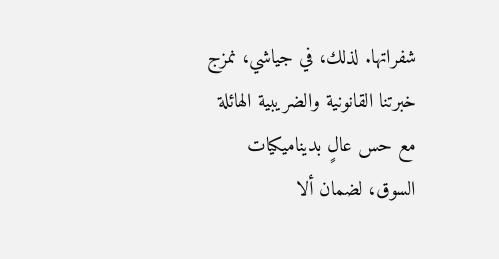شفراتها. لذلك، في جياشي، نمزج خبرتنا القانونية والضريبية الهائلة مع حس عالٍ بديناميكيات السوق، لضمان ألا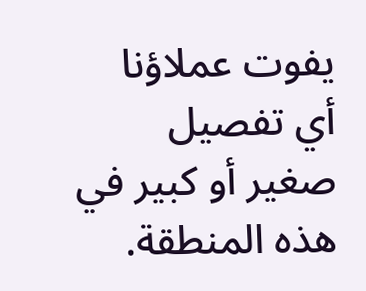يفوت عملاؤنا أي تفصيل صغير أو كبير في هذه المنطقة.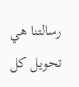رسالتنا هي تحويل كل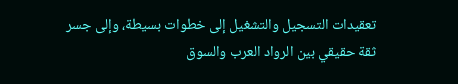تعقيدات التسجيل والتشغيل إلى خطوات بسيطة، وإلى جسر ثقة حقيقي بين الرواد العرب والسوق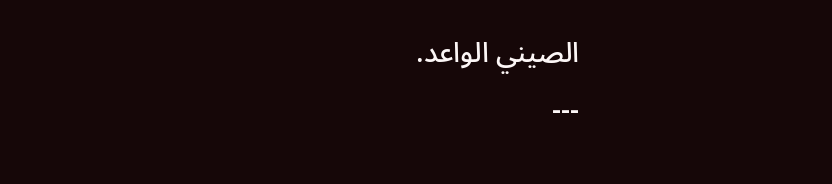الصيني الواعد.
---